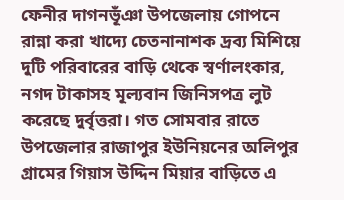ফেনীর দাগনভূঁঞা উপজেলায় গোপনে রান্না করা খাদ্যে চেতনানাশক দ্রব্য মিশিয়ে দুটি পরিবারের বাড়ি থেকে স্বর্ণালংকার, নগদ টাকাসহ মূল্যবান জিনিসপত্র লুট করেছে দুর্বৃত্তরা। গত সোমবার রাতে উপজেলার রাজাপুর ইউনিয়নের অলিপুর গ্রামের গিয়াস উদ্দিন মিয়ার বাড়িতে এ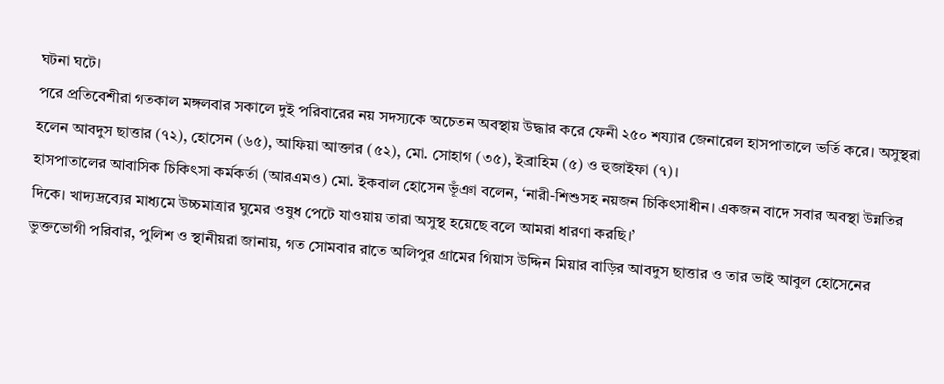ঘটনা ঘটে।
পরে প্রতিবেশীরা গতকাল মঙ্গলবার সকালে দুই পরিবারের নয় সদস্যকে অচেতন অবস্থায় উদ্ধার করে ফেনী ২৫০ শয্যার জেনারেল হাসপাতালে ভর্তি করে। অসুস্থরা হলেন আবদুস ছাত্তার (৭২), হোসেন (৬৫), আফিয়া আক্তার (৫২), মো. সোহাগ (৩৫), ইব্রাহিম (৫) ও হুজাইফা (৭)।
হাসপাতালের আবাসিক চিকিৎসা কর্মকর্তা (আরএমও) মো. ইকবাল হোসেন ভূঁঞা বলেন, ‘নারী-শিশুসহ নয়জন চিকিৎসাধীন। একজন বাদে সবার অবস্থা উন্নতির দিকে। খাদ্যদ্রব্যের মাধ্যমে উচ্চমাত্রার ঘুমের ওষুধ পেটে যাওয়ায় তারা অসুস্থ হয়েছে বলে আমরা ধারণা করছি।’
ভুক্তভোগী পরিবার, পুলিশ ও স্থানীয়রা জানায়, গত সোমবার রাতে অলিপুর গ্রামের গিয়াস উদ্দিন মিয়ার বাড়ির আবদুস ছাত্তার ও তার ভাই আবুল হোসেনের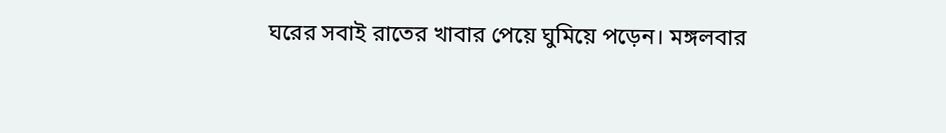ঘরের সবাই রাতের খাবার পেয়ে ঘুমিয়ে পড়েন। মঙ্গলবার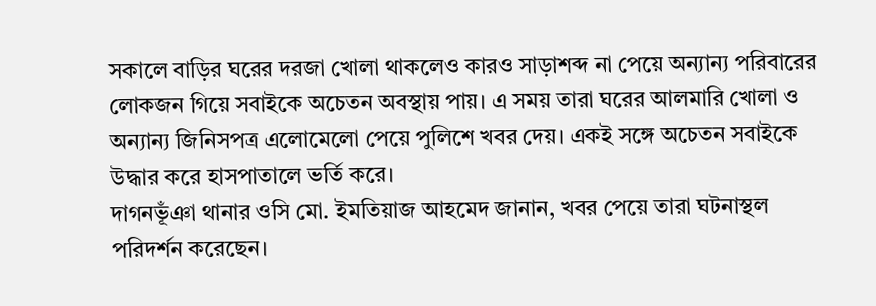সকালে বাড়ির ঘরের দরজা খোলা থাকলেও কারও সাড়াশব্দ না পেয়ে অন্যান্য পরিবারের লোকজন গিয়ে সবাইকে অচেতন অবস্থায় পায়। এ সময় তারা ঘরের আলমারি খোলা ও অন্যান্য জিনিসপত্র এলোমেলো পেয়ে পুলিশে খবর দেয়। একই সঙ্গে অচেতন সবাইকে উদ্ধার করে হাসপাতালে ভর্তি করে।
দাগনভূঁঞা থানার ওসি মো. ইমতিয়াজ আহমেদ জানান, খবর পেয়ে তারা ঘটনাস্থল পরিদর্শন করেছেন।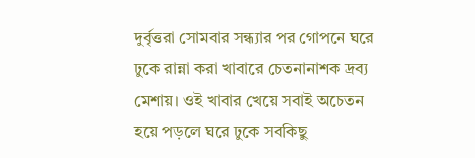দুর্বৃত্তরা সোমবার সন্ধ্যার পর গোপনে ঘরে ঢুকে রান্না করা খাবারে চেতনানাশক দ্রব্য মেশায়। ওই খাবার খেয়ে সবাই অচেতন হয়ে পড়লে ঘরে ঢুকে সবকিছু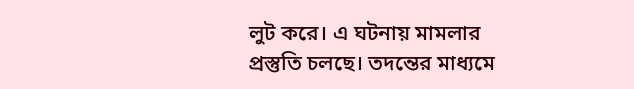লুট করে। এ ঘটনায় মামলার প্রস্তুতি চলছে। তদন্তের মাধ্যমে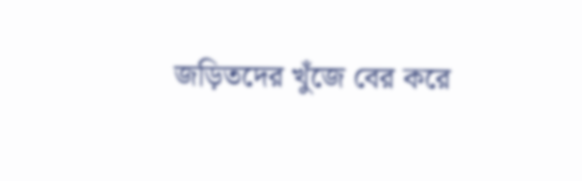জড়িতদের খুঁজে বের করে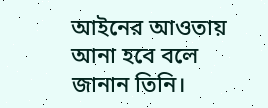আইনের আওতায় আনা হবে বলে জানান তিনি।